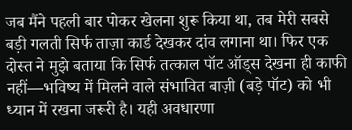जब मैंने पहली बार पोकर खेलना शुरू किया था, तब मेरी सबसे बड़ी गलती सिर्फ ताज़ा कार्ड देखकर दांव लगाना था। फिर एक दोस्त ने मुझे बताया कि सिर्फ तत्काल पॉट ऑड्स देखना ही काफी नहीं—भविष्य में मिलने वाले संभावित बाज़ी (बड़े पॉट) को भी ध्यान में रखना जरूरी है। यही अवधारणा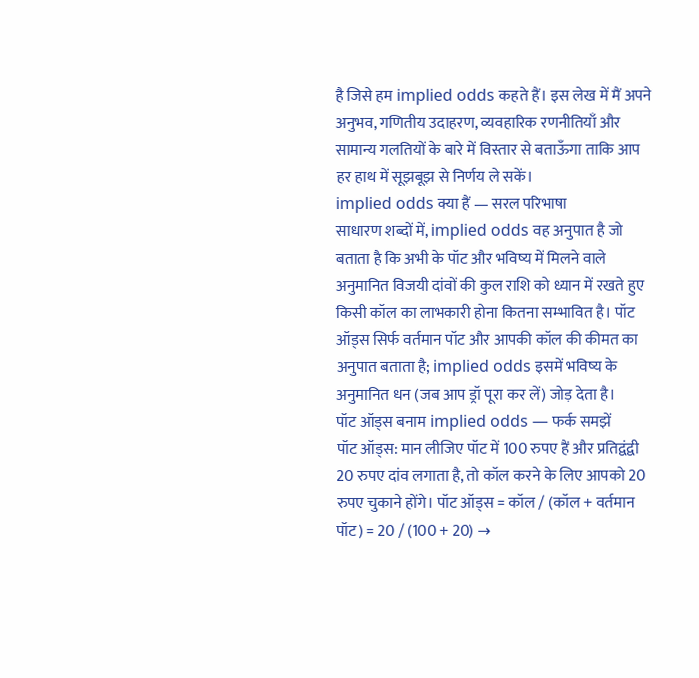है जिसे हम implied odds कहते हैं। इस लेख में मैं अपने अनुभव, गणितीय उदाहरण, व्यवहारिक रणनीतियाँ और सामान्य गलतियों के बारे में विस्तार से बताऊँगा ताकि आप हर हाथ में सूझबूझ से निर्णय ले सकें।
implied odds क्या हैं — सरल परिभाषा
साधारण शब्दों में, implied odds वह अनुपात है जो बताता है कि अभी के पॉट और भविष्य में मिलने वाले अनुमानित विजयी दांवों की कुल राशि को ध्यान में रखते हुए किसी कॉल का लाभकारी होना कितना सम्भावित है। पॉट ऑड्स सिर्फ वर्तमान पॉट और आपकी कॉल की कीमत का अनुपात बताता है; implied odds इसमें भविष्य के अनुमानित धन (जब आप ड्रॉ पूरा कर लें) जोड़ देता है।
पॉट ऑड्स बनाम implied odds — फर्क समझें
पॉट ऑड्स: मान लीजिए पॉट में 100 रुपए हैं और प्रतिद्वंद्वी 20 रुपए दांव लगाता है, तो कॉल करने के लिए आपको 20 रुपए चुकाने होंगे। पॉट ऑड्स = कॉल / (कॉल + वर्तमान पॉट) = 20 / (100 + 20) →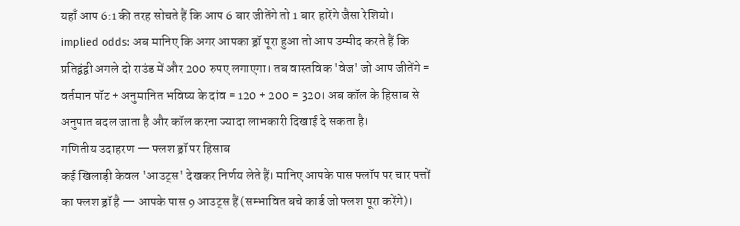यहाँ आप 6:1 की तरह सोचते हैं कि आप 6 बार जीतेंगे तो 1 बार हारेंगे जैसा रेशियो।
implied odds: अब मानिए कि अगर आपका ड्रॉ पूरा हुआ तो आप उम्मीद करते हैं कि प्रतिद्वंद्वी अगले दो राउंड में और 200 रुपए लगाएगा। तब वास्तविक 'वेज' जो आप जीतेंगे = वर्तमान पॉट + अनुमानित भविष्य के दांव = 120 + 200 = 320। अब कॉल के हिसाब से अनुपात बदल जाता है और कॉल करना ज्यादा लाभकारी दिखाई दे सकता है।
गणितीय उदाहरण — फ्लश ड्रॉ पर हिसाब
कई खिलाड़ी केवल 'आउट्स' देखकर निर्णय लेते हैं। मानिए आपके पास फ्लॉप पर चार पत्तों का फ्लश ड्रॉ है — आपके पास 9 आउट्स हैं (सम्भावित बचे कार्ड जो फ्लश पूरा करेंगे)।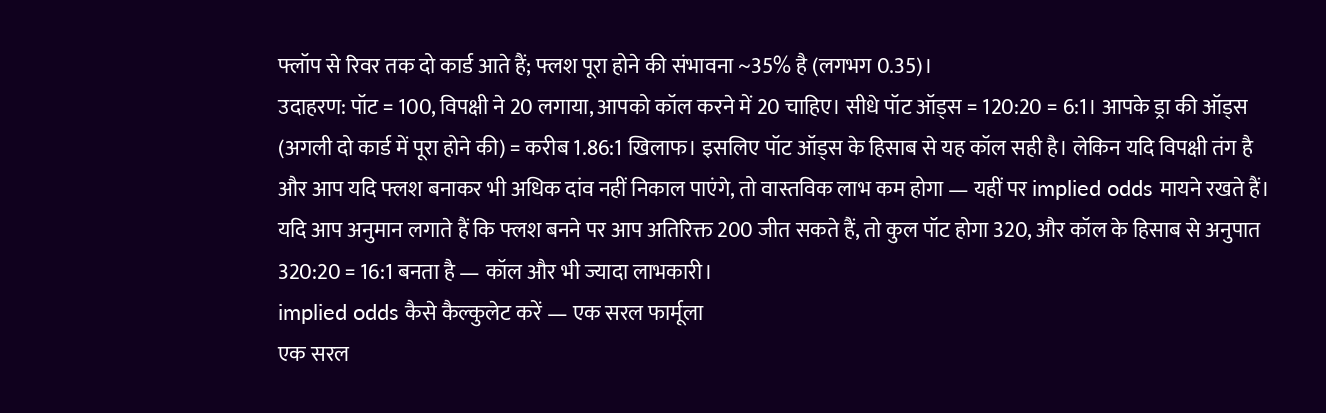फ्लॉप से रिवर तक दो कार्ड आते हैं; फ्लश पूरा होने की संभावना ~35% है (लगभग 0.35)।
उदाहरण: पॉट = 100, विपक्षी ने 20 लगाया, आपको कॉल करने में 20 चाहिए। सीधे पॉट ऑड्स = 120:20 = 6:1। आपके ड्रा की ऑड्स (अगली दो कार्ड में पूरा होने की) = करीब 1.86:1 खिलाफ। इसलिए पॉट ऑड्स के हिसाब से यह कॉल सही है। लेकिन यदि विपक्षी तंग है और आप यदि फ्लश बनाकर भी अधिक दांव नहीं निकाल पाएंगे, तो वास्तविक लाभ कम होगा — यहीं पर implied odds मायने रखते हैं।
यदि आप अनुमान लगाते हैं कि फ्लश बनने पर आप अतिरिक्त 200 जीत सकते हैं, तो कुल पॉट होगा 320, और कॉल के हिसाब से अनुपात 320:20 = 16:1 बनता है — कॉल और भी ज्यादा लाभकारी।
implied odds कैसे कैल्कुलेट करें — एक सरल फार्मूला
एक सरल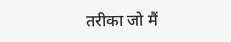तरीका जो मैं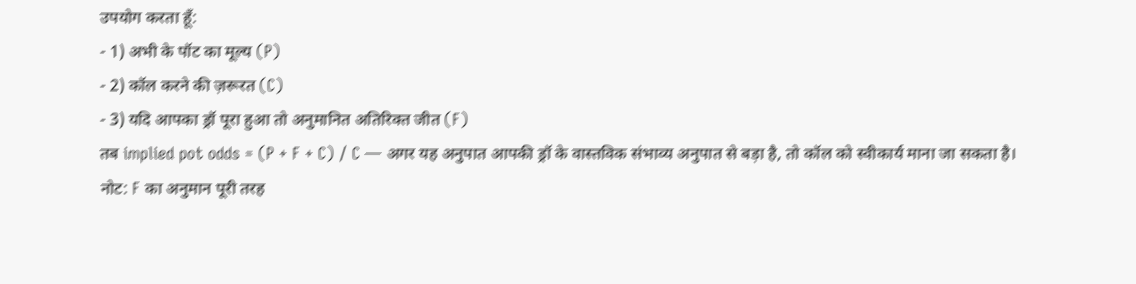उपयोग करता हूँ:
- 1) अभी के पॉट का मूल्य (P)
- 2) कॉल करने की ज़रूरत (C)
- 3) यदि आपका ड्रॉ पूरा हुआ तो अनुमानित अतिरिक्त जीत (F)
तब implied pot odds = (P + F + C) / C — अगर यह अनुपात आपकी ड्रॉ के वास्तविक संभाव्य अनुपात से बड़ा है, तो कॉल को स्वीकार्य माना जा सकता है।
नोट: F का अनुमान पूरी तरह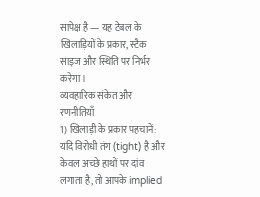सापेक्ष है — यह टेबल के खिलाड़ियों के प्रकार, स्टैक साइज और स्थिति पर निर्भर करेगा।
व्यवहारिक संकेत और रणनीतियाँ
1) खिलाड़ी के प्रकार पहचानें: यदि विरोधी तंग (tight) है और केवल अच्छे हाथों पर दांव लगाता है, तो आपके implied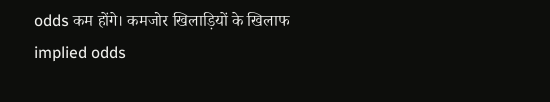odds कम होंगे। कमजोर खिलाड़ियों के खिलाफ implied odds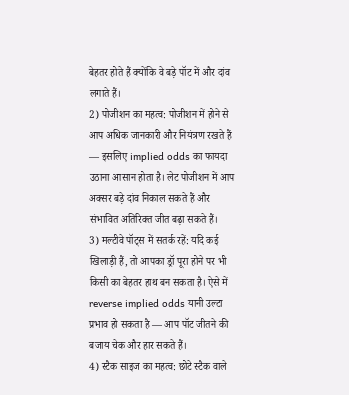बेहतर होते हैं क्योंकि वे बड़े पॉट में और दांव लगाते हैं।
2) पोजीशन का महत्व: पोजीशन में होने से आप अधिक जानकारी और नियंत्रण रखते हैं — इसलिए implied odds का फायदा उठाना आसान होता है। लेट पोजीशन में आप अक्सर बड़े दांव निकाल सकते हैं और संभावित अतिरिक्त जीत बढ़ा सकते हैं।
3) मल्टीवे पॉट्स में सतर्क रहें: यदि कई खिलाड़ी हैं, तो आपका ड्रॉ पूरा होने पर भी किसी का बेहतर हाथ बन सकता है। ऐसे में reverse implied odds यानी उल्टा प्रभाव हो सकता है — आप पॉट जीतने की बजाय चेक और हार सकते हैं।
4) स्टैक साइज का महत्व: छोटे स्टैक वाले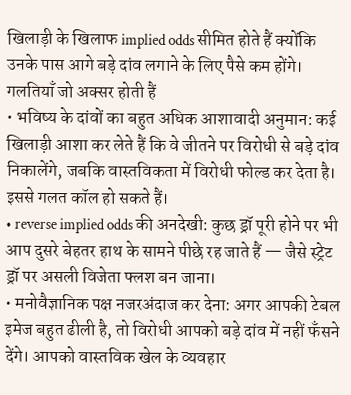खिलाड़ी के खिलाफ implied odds सीमित होते हैं क्योंकि उनके पास आगे बड़े दांव लगाने के लिए पैसे कम होंगे।
गलतियाँ जो अक्सर होती हैं
• भविष्य के दांवों का बहुत अधिक आशावादी अनुमान: कई खिलाड़ी आशा कर लेते हैं कि वे जीतने पर विरोधी से बड़े दांव निकालेंगे, जबकि वास्तविकता में विरोधी फोल्ड कर देता है। इससे गलत कॉल हो सकते हैं।
• reverse implied odds की अनदेखी: कुछ ड्रॉ पूरी होने पर भी आप दुसरे बेहतर हाथ के सामने पीछे रह जाते हैं — जैसे स्ट्रेट ड्रॉ पर असली विजेता फ्लश बन जाना।
• मनोवैज्ञानिक पक्ष नजरअंदाज कर देना: अगर आपकी टेबल इमेज बहुत ढीली है, तो विरोधी आपको बड़े दांव में नहीं फँसने देंगे। आपको वास्तविक खेल के व्यवहार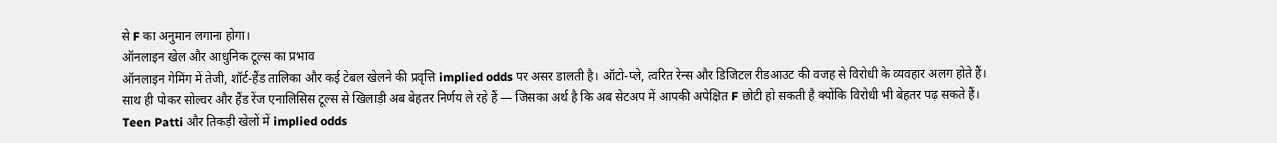से F का अनुमान लगाना होगा।
ऑनलाइन खेल और आधुनिक टूल्स का प्रभाव
ऑनलाइन गेमिंग में तेजी, शॉर्ट-हैंड तालिका और कई टेबल खेलने की प्रवृत्ति implied odds पर असर डालती है। ऑटो-प्ले, त्वरित रेन्स और डिजिटल रीडआउट की वजह से विरोधी के व्यवहार अलग होते हैं। साथ ही पोकर सोल्वर और हैंड रेंज एनालिसिस टूल्स से खिलाड़ी अब बेहतर निर्णय ले रहे हैं — जिसका अर्थ है कि अब सेटअप में आपकी अपेक्षित F छोटी हो सकती है क्योंकि विरोधी भी बेहतर पढ़ सकते हैं।
Teen Patti और तिकड़ी खेलों में implied odds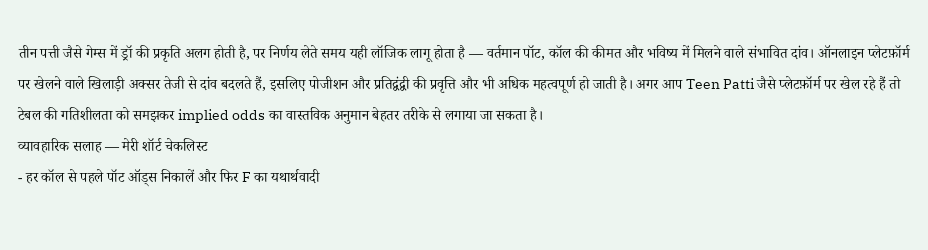तीन पत्ती जैसे गेम्स में ड्रॉ की प्रकृति अलग होती है, पर निर्णय लेते समय यही लॉजिक लागू होता है — वर्तमान पॉट, कॉल की कीमत और भविष्य में मिलने वाले संभावित दांव। ऑनलाइन प्लेटफ़ॉर्म पर खेलने वाले खिलाड़ी अक्सर तेजी से दांव बदलते हैं, इसलिए पोजीशन और प्रतिद्वंद्वी की प्रवृत्ति और भी अधिक महत्वपूर्ण हो जाती है। अगर आप Teen Patti जैसे प्लेटफ़ॉर्म पर खेल रहे हैं तो टेबल की गतिशीलता को समझकर implied odds का वास्तविक अनुमान बेहतर तरीके से लगाया जा सकता है।
व्यावहारिक सलाह — मेरी शॉर्ट चेकलिस्ट
- हर कॉल से पहले पॉट ऑड्स निकालें और फिर F का यथार्थवादी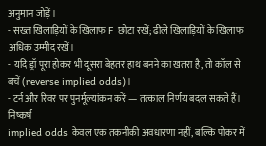अनुमान जोड़ें।
- सख्त खिलाड़ियों के खिलाफ F छोटा रखें; ढीले खिलाड़ियों के खिलाफ अधिक उम्मीद रखें।
- यदि ड्रॉ पूरा होकर भी दूसरा बेहतर हाथ बनने का खतरा है, तो कॉल से बचें (reverse implied odds)।
- टर्न और रिवर पर पुनर्मूल्यांकन करें — तत्काल निर्णय बदल सकते हैं।
निष्कर्ष
implied odds केवल एक तकनीकी अवधारणा नहीं, बल्कि पोकर में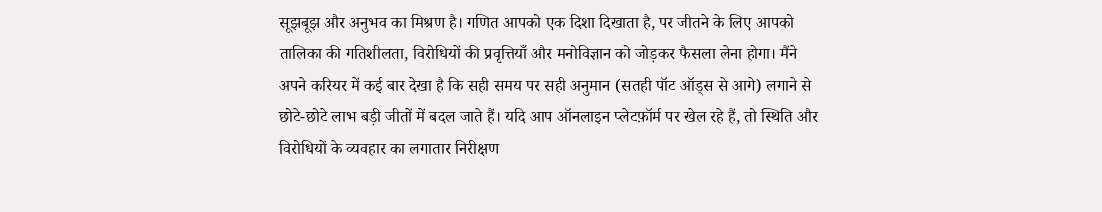सूझबूझ और अनुभव का मिश्रण है। गणित आपको एक दिशा दिखाता है, पर जीतने के लिए आपको तालिका की गतिशीलता, विरोधियों की प्रवृत्तियाँ और मनोविज्ञान को जोड़कर फैसला लेना होगा। मैंने अपने करियर में कई बार देखा है कि सही समय पर सही अनुमान (सतही पॉट ऑड्स से आगे) लगाने से छोटे-छोटे लाभ बड़ी जीतों में बदल जाते हैं। यदि आप ऑनलाइन प्लेटफ़ॉर्म पर खेल रहे हैं, तो स्थिति और विरोधियों के व्यवहार का लगातार निरीक्षण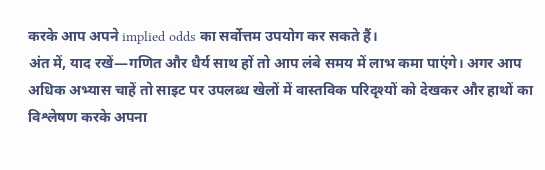करके आप अपने implied odds का सर्वोत्तम उपयोग कर सकते हैं।
अंत में, याद रखें—गणित और धैर्य साथ हों तो आप लंबे समय में लाभ कमा पाएंगे। अगर आप अधिक अभ्यास चाहें तो साइट पर उपलब्ध खेलों में वास्तविक परिदृश्यों को देखकर और हाथों का विश्लेषण करके अपना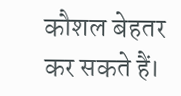कौशल बेहतर कर सकते हैं।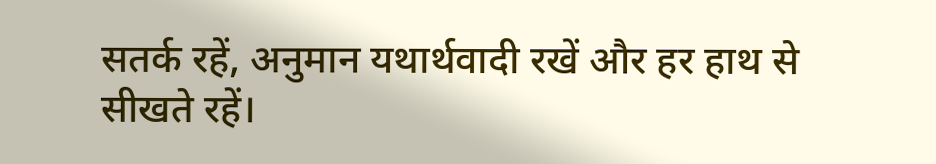सतर्क रहें, अनुमान यथार्थवादी रखें और हर हाथ से सीखते रहें।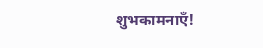शुभकामनाएँ!